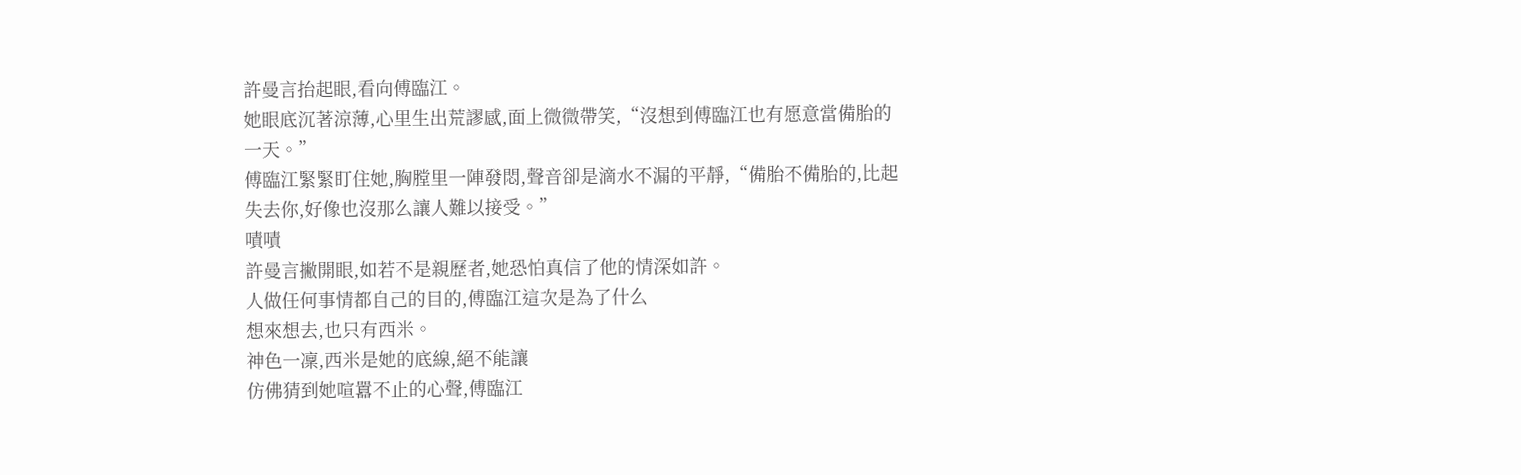許曼言抬起眼,看向傅臨江。
她眼底沉著涼薄,心里生出荒謬感,面上微微帶笑,“沒想到傅臨江也有愿意當備胎的一天。”
傅臨江緊緊盯住她,胸膛里一陣發悶,聲音卻是滴水不漏的平靜,“備胎不備胎的,比起失去你,好像也沒那么讓人難以接受。”
嘖嘖
許曼言撇開眼,如若不是親歷者,她恐怕真信了他的情深如許。
人做任何事情都自己的目的,傅臨江這次是為了什么
想來想去,也只有西米。
神色一凜,西米是她的底線,絕不能讓
仿佛猜到她喧囂不止的心聲,傅臨江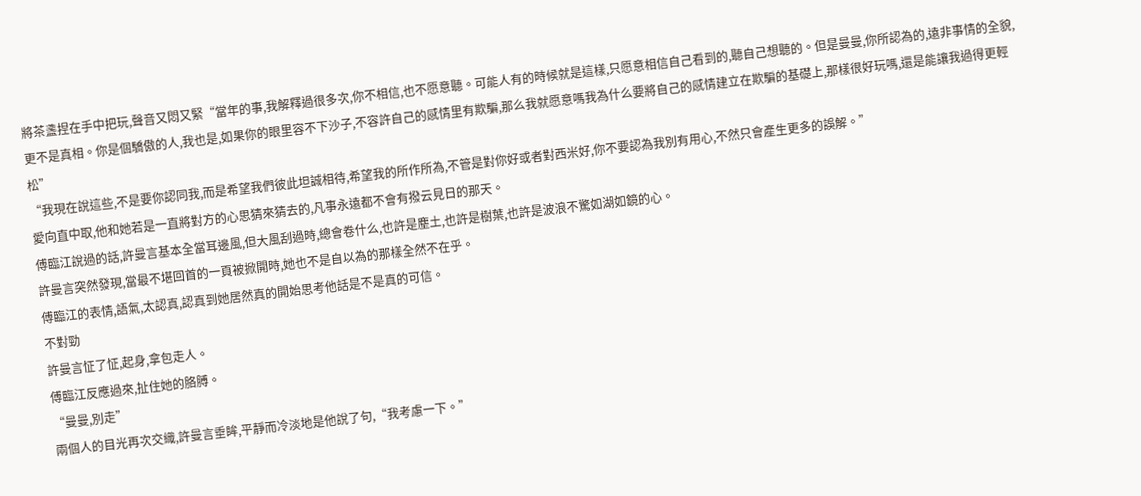將茶盞捏在手中把玩,聲音又悶又緊“當年的事,我解釋過很多次,你不相信,也不愿意聽。可能人有的時候就是這樣,只愿意相信自己看到的,聽自己想聽的。但是曼曼,你所認為的,遠非事情的全貌,更不是真相。你是個驕傲的人,我也是,如果你的眼里容不下沙子,不容許自己的感情里有欺騙,那么我就愿意嗎我為什么要將自己的感情建立在欺騙的基礎上,那樣很好玩嗎,還是能讓我過得更輕松”
“我現在說這些,不是要你認同我,而是希望我們彼此坦誠相待,希望我的所作所為,不管是對你好或者對西米好,你不要認為我別有用心,不然只會產生更多的誤解。”
愛向直中取,他和她若是一直將對方的心思猜來猜去的,凡事永遠都不會有撥云見日的那天。
傅臨江說過的話,許曼言基本全當耳邊風,但大風刮過時,總會卷什么,也許是塵土,也許是樹葉,也許是波浪不驚如湖如鏡的心。
許曼言突然發現,當最不堪回首的一頁被掀開時,她也不是自以為的那樣全然不在乎。
傅臨江的表情,語氣,太認真,認真到她居然真的開始思考他話是不是真的可信。
不對勁
許曼言怔了怔,起身,拿包走人。
傅臨江反應過來,扯住她的胳膊。
“曼曼,別走”
兩個人的目光再次交織,許曼言垂眸,平靜而冷淡地是他說了句,“我考慮一下。”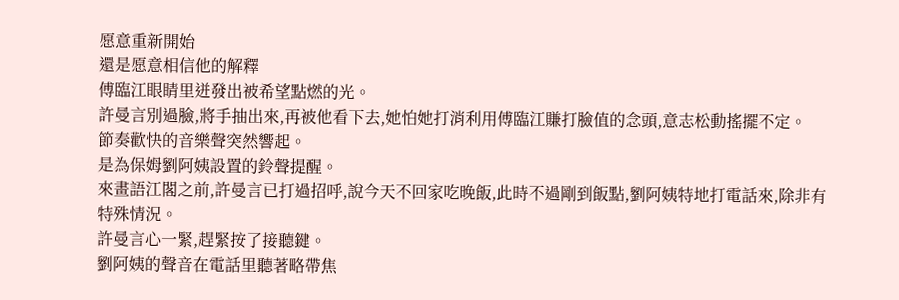愿意重新開始
還是愿意相信他的解釋
傅臨江眼睛里迸發出被希望點燃的光。
許曼言別過臉,將手抽出來,再被他看下去,她怕她打消利用傅臨江賺打臉值的念頭,意志松動搖擺不定。
節奏歡快的音樂聲突然響起。
是為保姆劉阿姨設置的鈴聲提醒。
來畫語江閣之前,許曼言已打過招呼,說今天不回家吃晚飯,此時不過剛到飯點,劉阿姨特地打電話來,除非有特殊情況。
許曼言心一緊,趕緊按了接聽鍵。
劉阿姨的聲音在電話里聽著略帶焦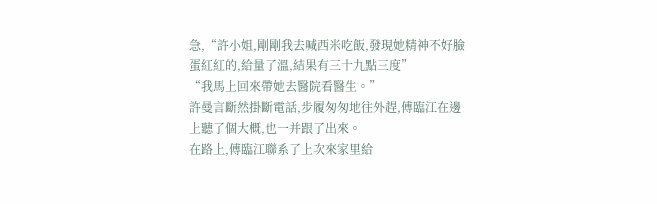急,“許小姐,剛剛我去喊西米吃飯,發現她精神不好臉蛋紅紅的,給量了溫,結果有三十九點三度”
“我馬上回來帶她去醫院看醫生。”
許曼言斷然掛斷電話,步履匆匆地往外趕,傅臨江在邊上聽了個大概,也一并跟了出來。
在路上,傅臨江聯系了上次來家里給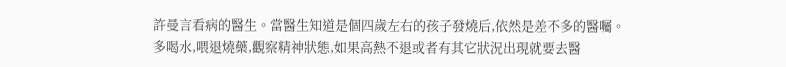許曼言看病的醫生。當醫生知道是個四歲左右的孩子發燒后,依然是差不多的醫囑。
多喝水,喂退燒藥,觀察精神狀態,如果高熱不退或者有其它狀況出現就要去醫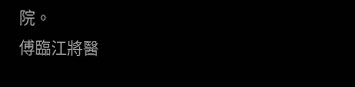院。
傅臨江將醫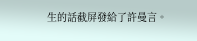生的話截屏發給了許曼言。